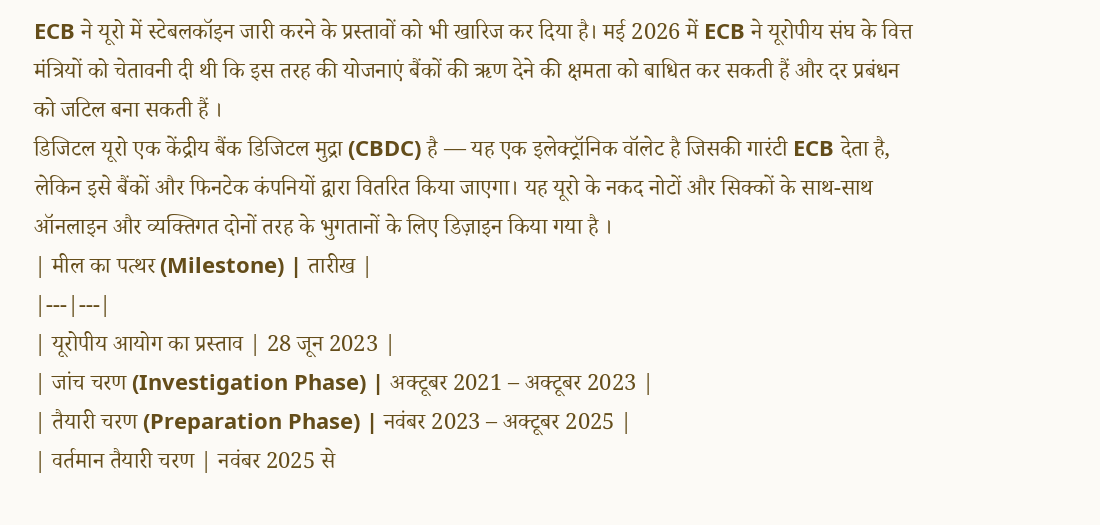ECB ने यूरो में स्टेबलकॉइन जारी करने के प्रस्तावों को भी खारिज कर दिया है। मई 2026 में ECB ने यूरोपीय संघ के वित्त मंत्रियों को चेतावनी दी थी कि इस तरह की योजनाएं बैंकों की ऋण देने की क्षमता को बाधित कर सकती हैं और दर प्रबंधन को जटिल बना सकती हैं ।
डिजिटल यूरो एक केंद्रीय बैंक डिजिटल मुद्रा (CBDC) है — यह एक इलेक्ट्रॉनिक वॉलेट है जिसकी गारंटी ECB देता है, लेकिन इसे बैंकों और फिनटेक कंपनियों द्वारा वितरित किया जाएगा। यह यूरो के नकद नोटों और सिक्कों के साथ-साथ ऑनलाइन और व्यक्तिगत दोनों तरह के भुगतानों के लिए डिज़ाइन किया गया है ।
| मील का पत्थर (Milestone) | तारीख |
|---|---|
| यूरोपीय आयोग का प्रस्ताव | 28 जून 2023 |
| जांच चरण (Investigation Phase) | अक्टूबर 2021 – अक्टूबर 2023 |
| तैयारी चरण (Preparation Phase) | नवंबर 2023 – अक्टूबर 2025 |
| वर्तमान तैयारी चरण | नवंबर 2025 से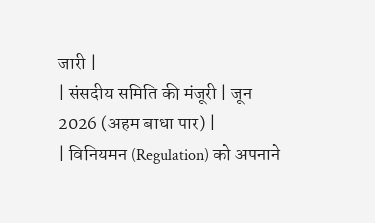जारी |
| संसदीय समिति की मंजूरी | जून 2026 (अहम बाधा पार) |
| विनियमन (Regulation) को अपनाने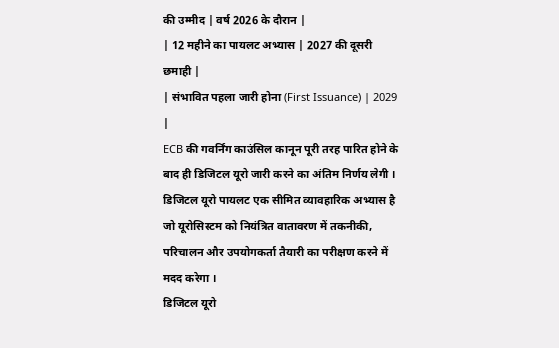की उम्मीद | वर्ष 2026 के दौरान |
| 12 महीने का पायलट अभ्यास | 2027 की दूसरी छमाही |
| संभावित पहला जारी होना (First Issuance) | 2029 |
ECB की गवर्निंग काउंसिल कानून पूरी तरह पारित होने के बाद ही डिजिटल यूरो जारी करने का अंतिम निर्णय लेगी ।
डिजिटल यूरो पायलट एक सीमित व्यावहारिक अभ्यास है जो यूरोसिस्टम को नियंत्रित वातावरण में तकनीकी, परिचालन और उपयोगकर्ता तैयारी का परीक्षण करने में मदद करेगा ।
डिजिटल यूरो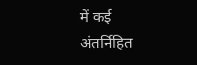में कई अंतर्निहित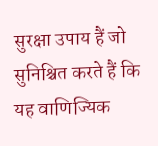सुरक्षा उपाय हैं जो सुनिश्चित करते हैं कि यह वाणिज्यिक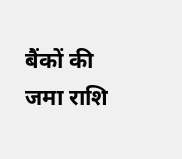बैंकों की जमा राशि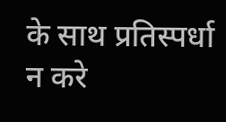के साथ प्रतिस्पर्धा न करे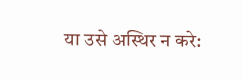या उसे अस्थिर न करे: